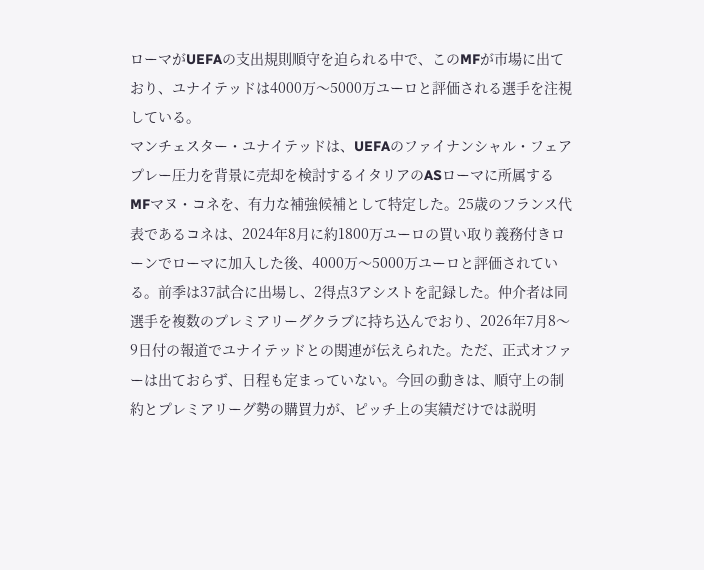ローマがUEFAの支出規則順守を迫られる中で、このMFが市場に出ており、ユナイテッドは4000万〜5000万ユーロと評価される選手を注視している。
マンチェスター・ユナイテッドは、UEFAのファイナンシャル・フェアプレー圧力を背景に売却を検討するイタリアのASローマに所属するMFマヌ・コネを、有力な補強候補として特定した。25歳のフランス代表であるコネは、2024年8月に約1800万ユーロの買い取り義務付きローンでローマに加入した後、4000万〜5000万ユーロと評価されている。前季は37試合に出場し、2得点3アシストを記録した。仲介者は同選手を複数のプレミアリーグクラブに持ち込んでおり、2026年7月8〜9日付の報道でユナイテッドとの関連が伝えられた。ただ、正式オファーは出ておらず、日程も定まっていない。今回の動きは、順守上の制約とプレミアリーグ勢の購買力が、ピッチ上の実績だけでは説明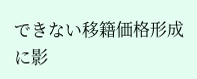できない移籍価格形成に影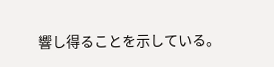響し得ることを示している。